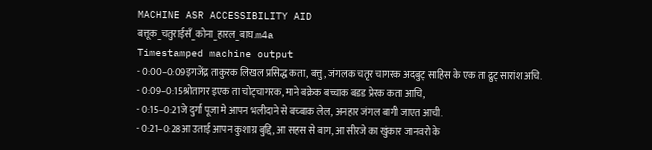MACHINE ASR ACCESSIBILITY AID
बत्तूक_चतुराईसँ_कोना_हारल_बाघ.m4a
Timestamped machine output
- 0:00–0:09इगजेंद्र ताकुरक लिखल प्रसिद्ध कता, बत्तु, जंगलक चतृर चागरक अदबुट् साहिस के एक ता द्रुट् सारांश अचि.
- 0:09–0:15श्रोतागर इएक ता चोट्चागरक, माने बक्रेक बच्चाक बडड प्रेरक कता आचि,
- 0:15–0:21जे दुर्गा पूजा मे आपन भलीदाने से बच्बाक लेल, अनहार जंगल बागी जाएत आची.
- 0:21–0:28आ उताई आपन कुशाग्र बुद्दि, आ सहस से बाग, आ सीरजे का खुंकार जानवरो के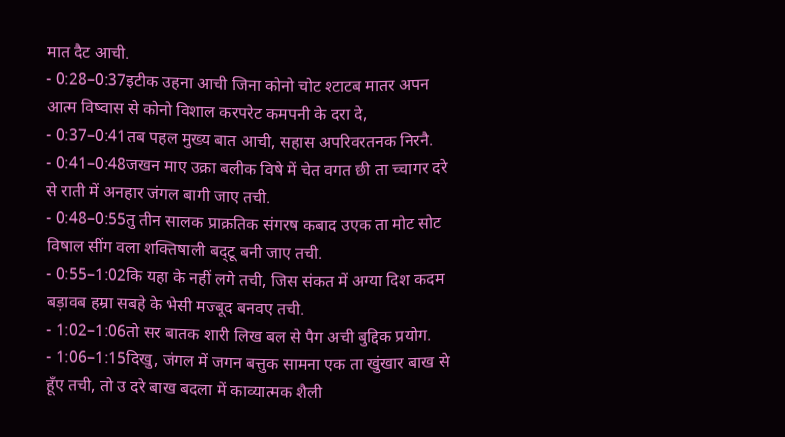मात दैट आची.
- 0:28–0:37इटीक उहना आची जिना कोनो चोट श्टाटब मातर अपन आत्म विष्वास से कोनो विशाल करपरेट कमपनी के दरा दे,
- 0:37–0:41तब पहल मुख्य बात आची, सहास अपरिवरतनक निरनै.
- 0:41–0:48जखन माए उक्रा बलीक विषे में चेत वगत छी ता च्चागर दरे से राती में अनहार जंगल बागी जाए तची.
- 0:48–0:55तु तीन सालक प्राक्रतिक संगरष कबाद उएक ता मोट सोट विषाल सींग वला शक्तिषाली बद्टू बनी जाए तची.
- 0:55–1:02कि यहा के नहीं लगे तची, जिस संकत में अग्या दिश कदम बड़ावब हम्रा सबहे के भेसी मज्बूद बनवए तची.
- 1:02–1:06तो सर बातक शारी लिख बल से पैग अची बुद्दिक प्रयोग.
- 1:06–1:15दिखु, जंगल में जगन बत्तुक सामना एक ता खुंखार बाख से हूँए तची, तो उ दरे बाख बदला में काव्यात्मक शैली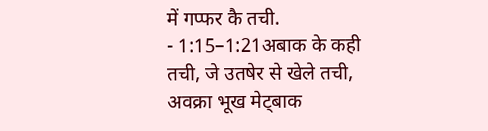में गप्फर कै तची.
- 1:15–1:21अबाक के कही तची, जे उतषेर से खेले तची, अवक्रा भूख मेट्बाक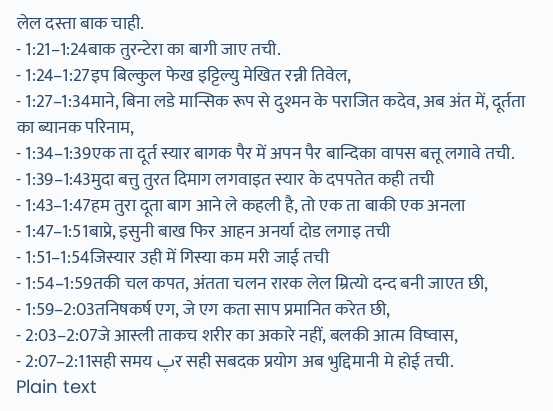लेल दस्ता बाक चाही.
- 1:21–1:24बाक तुरन्टेरा का बागी जाए तची.
- 1:24–1:27इप बिल्कुल फेख इट्टिल्यु मेखित रन्नी तिवेल,
- 1:27–1:34माने, बिना लडे मान्सिक रूप से दुश्मन के पराजित कदेव, अब अंत में, दूर्तता का ब्यानक परिनाम,
- 1:34–1:39एक ता दूर्त स्यार बागक पैर में अपन पैर बान्दिका वापस बत्तू लगावे तची.
- 1:39–1:43मुदा बत्तु तुरत दिमाग लगवाइत स्यार के दपपतेत कही तची
- 1:43–1:47हम तुरा दूता बाग आने ले कहली है, तो एक ता बाकी एक अनला
- 1:47–1:51बाप्रे, इसुनी बाख फिर आहन अनर्या दोड लगाइ तची
- 1:51–1:54जिस्यार उही में गिस्या कम मरी जाई तची
- 1:54–1:59तकी चल कपत, अंतता चलन रारक लेल म्रित्यो दन्द बनी जाएत छी,
- 1:59–2:03तनिषकर्ष एग, जे एग कता साप प्रमानित करेत छी,
- 2:03–2:07जे आस्ली ताकच शरीर का अकारे नहीं, बलकी आत्म विष्वास,
- 2:07–2:11सही समय پर सही सबदक प्रयोग अब भुद्दिमानी मे होई तची.
Plain text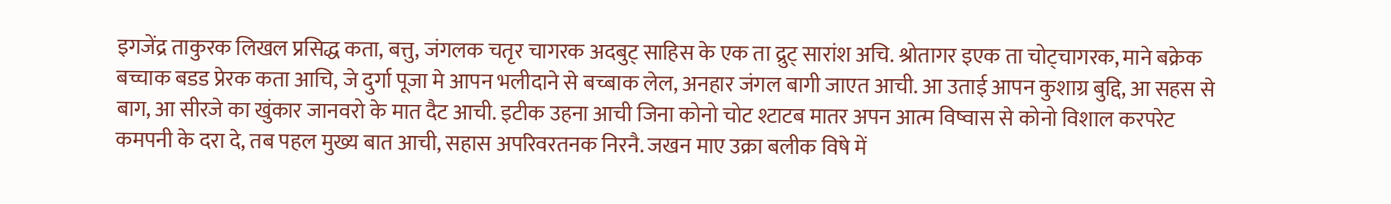इगजेंद्र ताकुरक लिखल प्रसिद्ध कता, बत्तु, जंगलक चतृर चागरक अदबुट् साहिस के एक ता द्रुट् सारांश अचि. श्रोतागर इएक ता चोट्चागरक, माने बक्रेक बच्चाक बडड प्रेरक कता आचि, जे दुर्गा पूजा मे आपन भलीदाने से बच्बाक लेल, अनहार जंगल बागी जाएत आची. आ उताई आपन कुशाग्र बुद्दि, आ सहस से बाग, आ सीरजे का खुंकार जानवरो के मात दैट आची. इटीक उहना आची जिना कोनो चोट श्टाटब मातर अपन आत्म विष्वास से कोनो विशाल करपरेट कमपनी के दरा दे, तब पहल मुख्य बात आची, सहास अपरिवरतनक निरनै. जखन माए उक्रा बलीक विषे में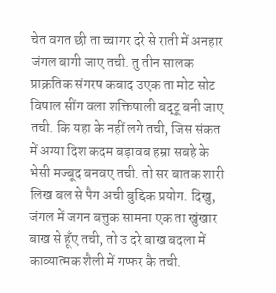चेत वगत छी ता च्चागर दरे से राती में अनहार जंगल बागी जाए तची. तु तीन सालक प्राक्रतिक संगरष कबाद उएक ता मोट सोट विषाल सींग वला शक्तिषाली बद्टू बनी जाए तची. कि यहा के नहीं लगे तची, जिस संकत में अग्या दिश कदम बड़ावब हम्रा सबहे के भेसी मज्बूद बनवए तची. तो सर बातक शारी लिख बल से पैग अची बुद्दिक प्रयोग. दिखु, जंगल में जगन बत्तुक सामना एक ता खुंखार बाख से हूँए तची, तो उ दरे बाख बदला में काव्यात्मक शैली में गप्फर कै तची.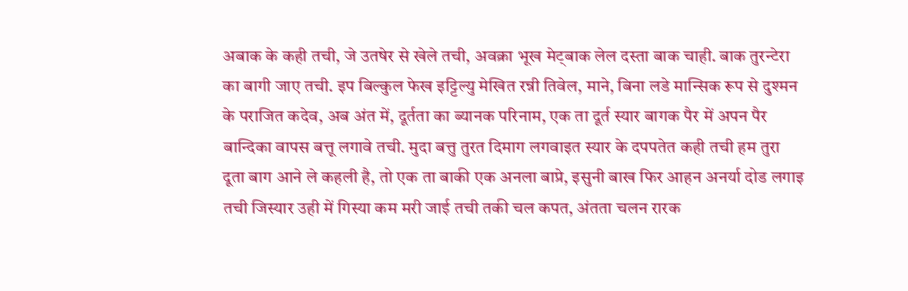अबाक के कही तची, जे उतषेर से खेले तची, अवक्रा भूख मेट्बाक लेल दस्ता बाक चाही. बाक तुरन्टेरा का बागी जाए तची. इप बिल्कुल फेख इट्टिल्यु मेखित रन्नी तिवेल, माने, बिना लडे मान्सिक रूप से दुश्मन के पराजित कदेव, अब अंत में, दूर्तता का ब्यानक परिनाम, एक ता दूर्त स्यार बागक पैर में अपन पैर बान्दिका वापस बत्तू लगावे तची. मुदा बत्तु तुरत दिमाग लगवाइत स्यार के दपपतेत कही तची हम तुरा दूता बाग आने ले कहली है, तो एक ता बाकी एक अनला बाप्रे, इसुनी बाख फिर आहन अनर्या दोड लगाइ तची जिस्यार उही में गिस्या कम मरी जाई तची तकी चल कपत, अंतता चलन रारक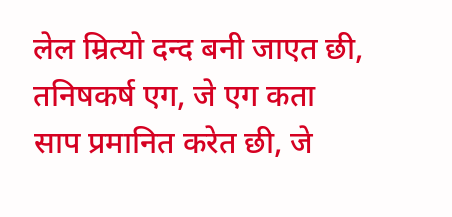लेल म्रित्यो दन्द बनी जाएत छी, तनिषकर्ष एग, जे एग कता साप प्रमानित करेत छी, जे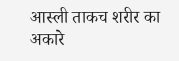आस्ली ताकच शरीर का अकारे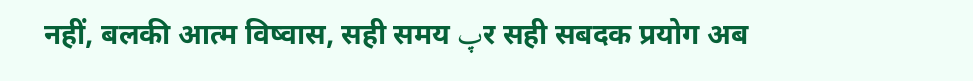नहीं, बलकी आत्म विष्वास, सही समय پर सही सबदक प्रयोग अब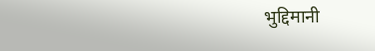भुद्दिमानी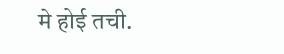मे होई तची.